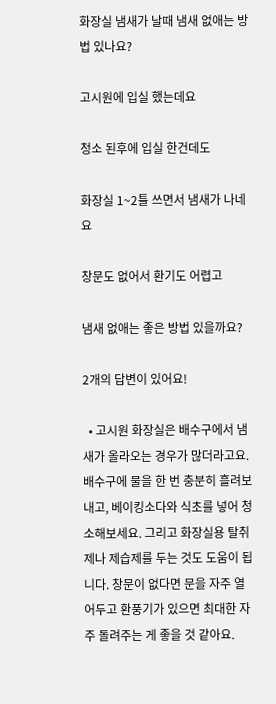화장실 냄새가 날때 냄새 없애는 방법 있나요?

고시원에 입실 했는데요

청소 된후에 입실 한건데도

화장실 1~2틀 쓰면서 냄새가 나네요

창문도 없어서 환기도 어렵고

냄새 없애는 좋은 방법 있을까요?

2개의 답변이 있어요!

  • 고시원 화장실은 배수구에서 냄새가 올라오는 경우가 많더라고요. 배수구에 물을 한 번 충분히 흘려보내고, 베이킹소다와 식초를 넣어 청소해보세요. 그리고 화장실용 탈취제나 제습제를 두는 것도 도움이 됩니다. 창문이 없다면 문을 자주 열어두고 환풍기가 있으면 최대한 자주 돌려주는 게 좋을 것 같아요.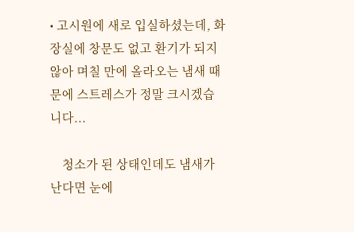• 고시원에 새로 입실하셨는데, 화장실에 창문도 없고 환기가 되지 않아 며칠 만에 올라오는 냄새 때문에 스트레스가 정말 크시겠습니다...

    청소가 된 상태인데도 냄새가 난다면 눈에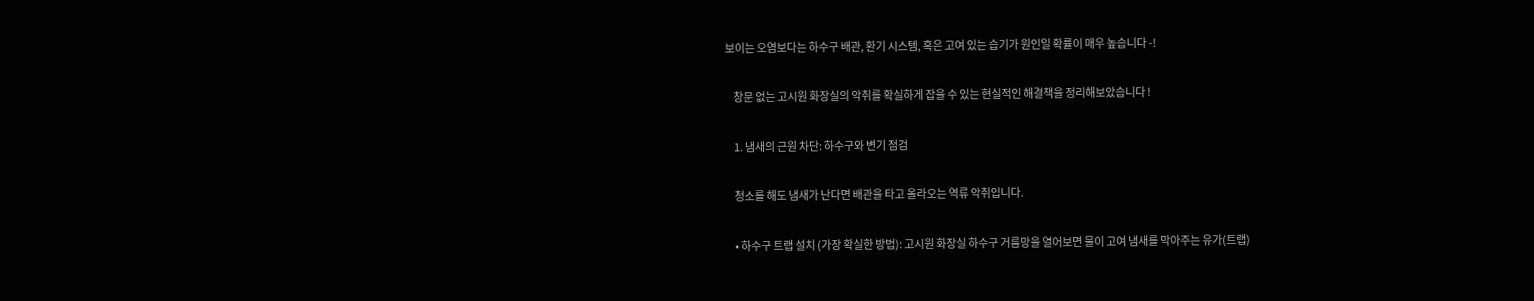보이는 오염보다는 하수구 배관, 환기 시스템, 혹은 고여 있는 습기가 원인일 확률이 매우 높습니다 -!

    창문 없는 고시원 화장실의 악취를 확실하게 잡을 수 있는 현실적인 해결책을 정리해보았습니다 !

    1. 냄새의 근원 차단: 하수구와 변기 점검

    청소를 해도 냄새가 난다면 배관을 타고 올라오는 역류 악취입니다.

    • 하수구 트랩 설치 (가장 확실한 방법): 고시원 화장실 하수구 거름망을 열어보면 물이 고여 냄새를 막아주는 유가(트랩)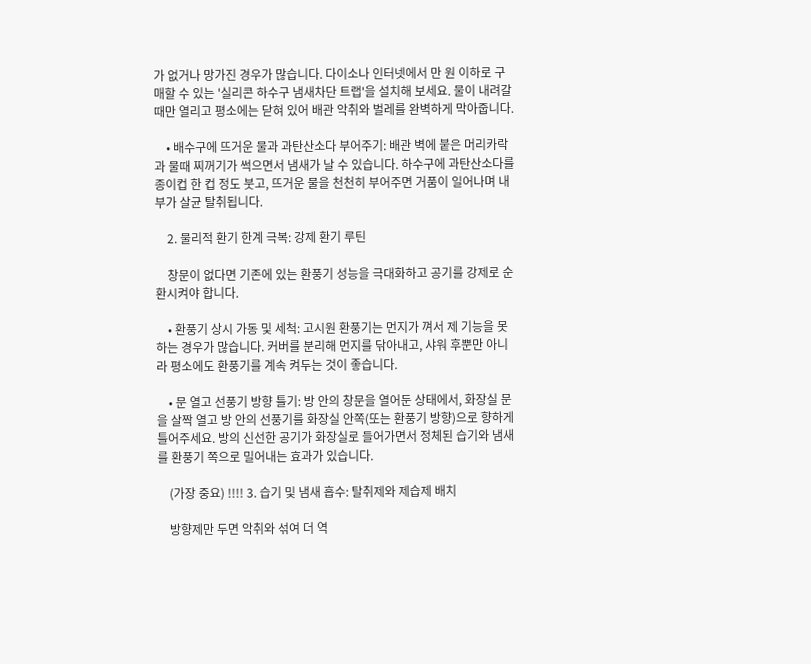가 없거나 망가진 경우가 많습니다. 다이소나 인터넷에서 만 원 이하로 구매할 수 있는 '실리콘 하수구 냄새차단 트랩'을 설치해 보세요. 물이 내려갈 때만 열리고 평소에는 닫혀 있어 배관 악취와 벌레를 완벽하게 막아줍니다.

    • 배수구에 뜨거운 물과 과탄산소다 부어주기: 배관 벽에 붙은 머리카락과 물때 찌꺼기가 썩으면서 냄새가 날 수 있습니다. 하수구에 과탄산소다를 종이컵 한 컵 정도 붓고, 뜨거운 물을 천천히 부어주면 거품이 일어나며 내부가 살균 탈취됩니다.

    2. 물리적 환기 한계 극복: 강제 환기 루틴

    창문이 없다면 기존에 있는 환풍기 성능을 극대화하고 공기를 강제로 순환시켜야 합니다.

    • 환풍기 상시 가동 및 세척: 고시원 환풍기는 먼지가 껴서 제 기능을 못 하는 경우가 많습니다. 커버를 분리해 먼지를 닦아내고, 샤워 후뿐만 아니라 평소에도 환풍기를 계속 켜두는 것이 좋습니다.

    • 문 열고 선풍기 방향 틀기: 방 안의 창문을 열어둔 상태에서, 화장실 문을 살짝 열고 방 안의 선풍기를 화장실 안쪽(또는 환풍기 방향)으로 향하게 틀어주세요. 방의 신선한 공기가 화장실로 들어가면서 정체된 습기와 냄새를 환풍기 쪽으로 밀어내는 효과가 있습니다.

    (가장 중요) !!!! 3. 습기 및 냄새 흡수: 탈취제와 제습제 배치

    방향제만 두면 악취와 섞여 더 역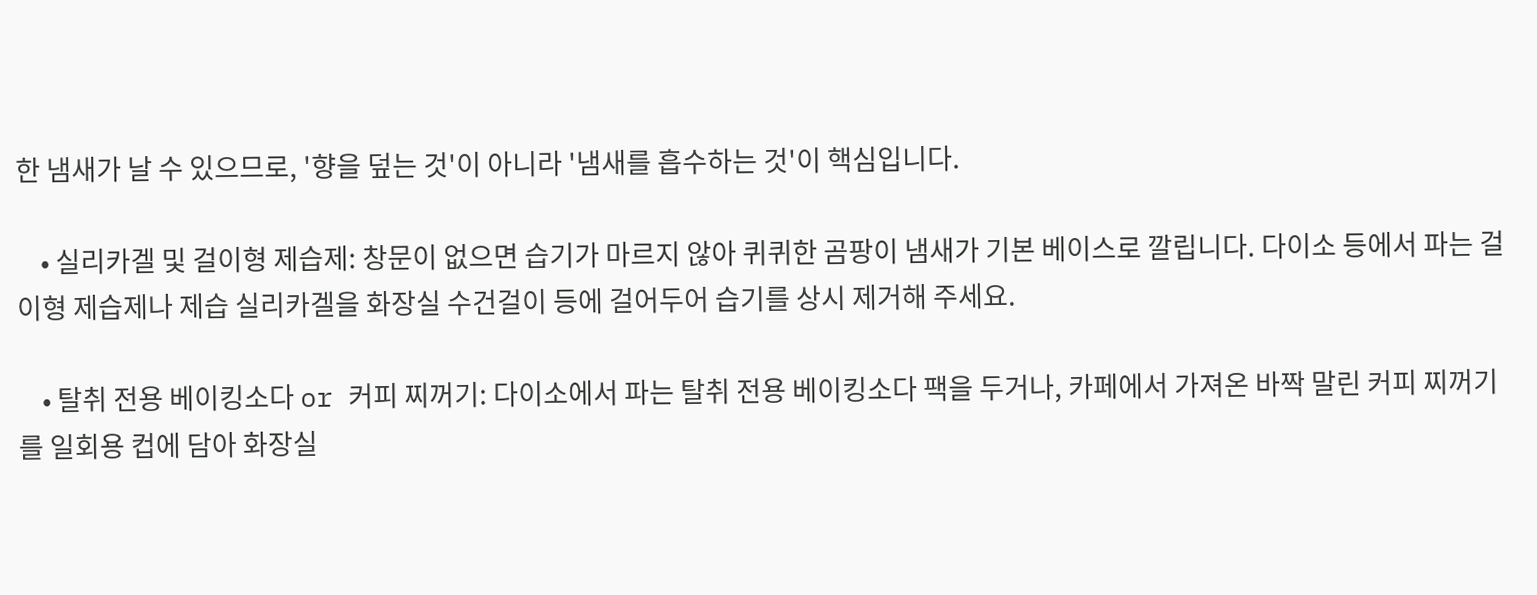한 냄새가 날 수 있으므로, '향을 덮는 것'이 아니라 '냄새를 흡수하는 것'이 핵심입니다.

    • 실리카겔 및 걸이형 제습제: 창문이 없으면 습기가 마르지 않아 퀴퀴한 곰팡이 냄새가 기본 베이스로 깔립니다. 다이소 등에서 파는 걸이형 제습제나 제습 실리카겔을 화장실 수건걸이 등에 걸어두어 습기를 상시 제거해 주세요.

    • 탈취 전용 베이킹소다 or 커피 찌꺼기: 다이소에서 파는 탈취 전용 베이킹소다 팩을 두거나, 카페에서 가져온 바짝 말린 커피 찌꺼기를 일회용 컵에 담아 화장실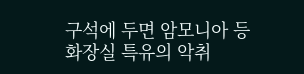구석에 두면 암모니아 등 화장실 특유의 악취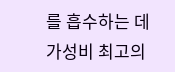를 흡수하는 데 가성비 최고의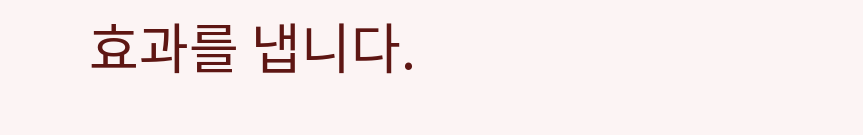효과를 냅니다.